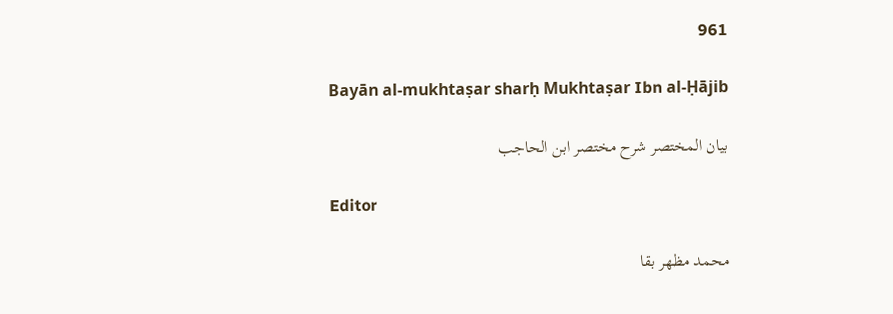961

Bayān al-mukhtaṣar sharḥ Mukhtaṣar Ibn al-Ḥājib

بيان المختصر شرح مختصر ابن الحاجب

Editor

محمد مظهر بقا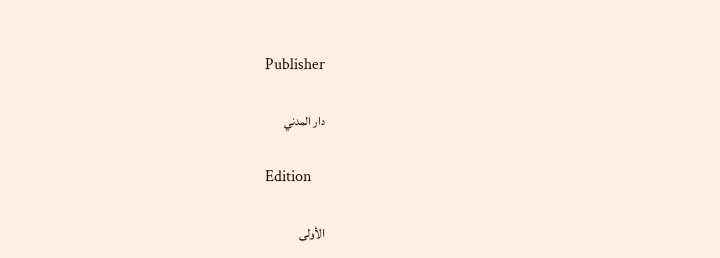Publisher

دار المدني

Edition

الأولى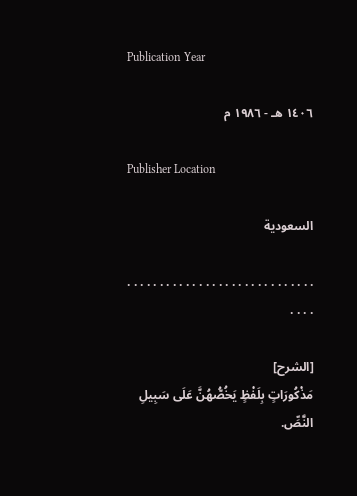Publication Year

١٤٠٦ هـ - ١٩٨٦ م

Publisher Location

السعودية

. . . . . . . . . . . . . . . . . . . . . . . . . . . . . . . . .

[الشرح]
مَذْكُورَاتٍ بِلَفْظٍ يَخُصُّهُنَّ عَلَى سَبِيلِ النَّصِّ.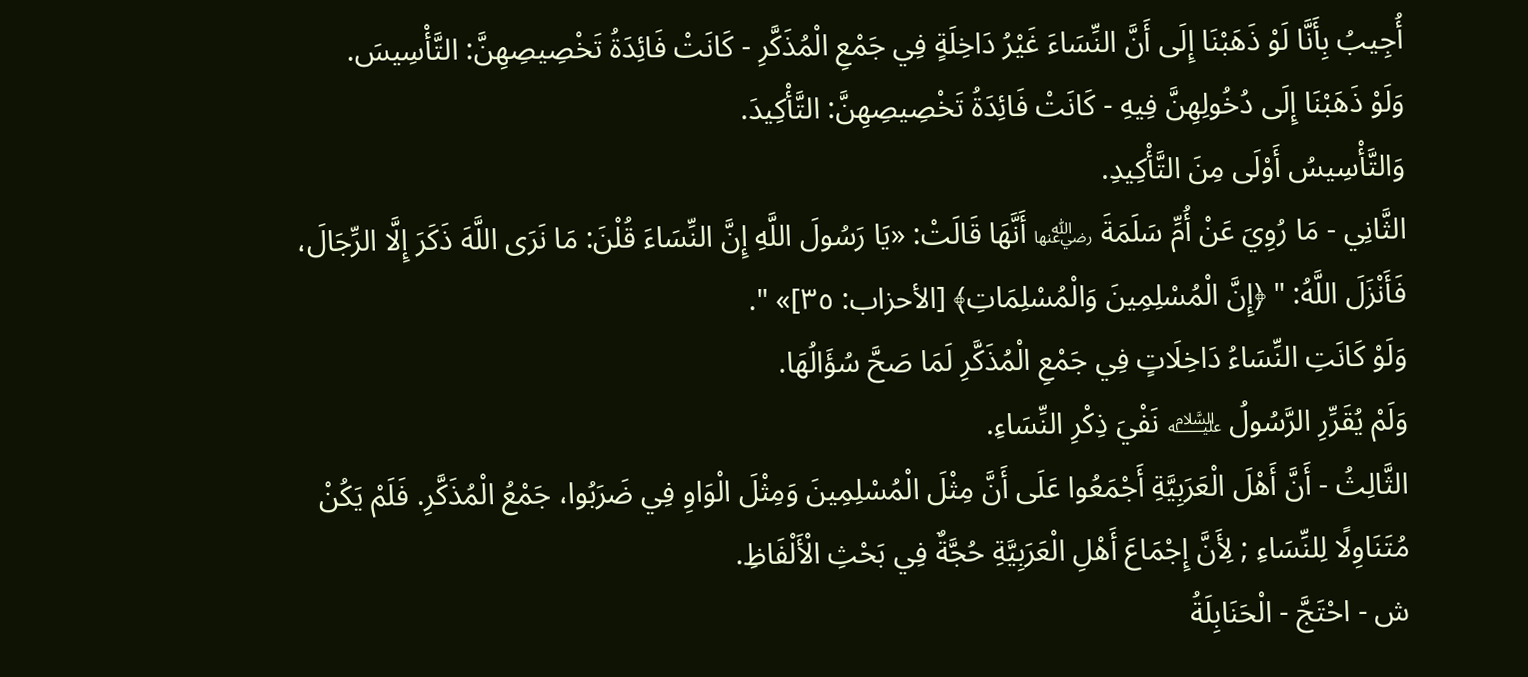أُجِيبُ بِأَنَّا لَوْ ذَهَبْنَا إِلَى أَنَّ النِّسَاءَ غَيْرُ دَاخِلَةٍ فِي جَمْعِ الْمُذَكَّرِ - كَانَتْ فَائِدَةُ تَخْصِيصِهِنَّ: التَّأْسِيسَ.
وَلَوْ ذَهَبْنَا إِلَى دُخُولِهِنَّ فِيهِ - كَانَتْ فَائِدَةُ تَخْصِيصِهِنَّ: التَّأْكِيدَ.
وَالتَّأْسِيسُ أَوْلَى مِنَ التَّأْكِيدِ.
الثَّانِي - مَا رُوِيَ عَنْ أُمِّ سَلَمَةَ ﵂ أَنَّهَا قَالَتْ: «يَا رَسُولَ اللَّهِ إِنَّ النِّسَاءَ قُلْنَ: مَا نَرَى اللَّهَ ذَكَرَ إِلَّا الرِّجَالَ، فَأَنْزَلَ اللَّهُ: " ﴿إِنَّ الْمُسْلِمِينَ وَالْمُسْلِمَاتِ﴾ [الأحزاب: ٣٥]» ".
وَلَوْ كَانَتِ النِّسَاءُ دَاخِلَاتٍ فِي جَمْعِ الْمُذَكَّرِ لَمَا صَحَّ سُؤَالُهَا.
وَلَمْ يُقَرِّرِ الرَّسُولُ ﵇ نَفْيَ ذِكْرِ النِّسَاءِ.
الثَّالِثُ - أَنَّ أَهْلَ الْعَرَبِيَّةِ أَجْمَعُوا عَلَى أَنَّ مِثْلَ الْمُسْلِمِينَ وَمِثْلَ الْوَاوِ فِي ضَرَبُوا، جَمْعُ الْمُذَكَّرِ. فَلَمْ يَكُنْ مُتَنَاوِلًا لِلنِّسَاءِ ; لِأَنَّ إِجْمَاعَ أَهْلِ الْعَرَبِيَّةِ حُجَّةٌ فِي بَحْثِ الْأَلْفَاظِ.
ش - احْتَجَّ - الْحَنَابِلَةُ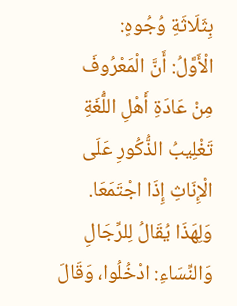بِثَلَاثَةِ وُجُوهٍ:
الْأَوَّلُ: أَنَّ الْمَعْرُوفَ مِنْ عَادَةِ أَهْلِ اللُّغَةِ تَغْلِيبُ الذُّكُورِ عَلَى الْإِنَاثِ إِذَا اجْتَمَعَا. وَلِهَذَا يُقَالُ لِلرِّجَالِ وَالنِّسَاءِ: ادْخُلُوا، وَقَالَ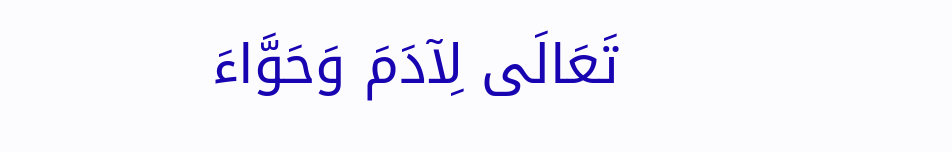تَعَالَى لِآدَمَ وَحَوَّاءَ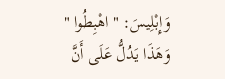وَإِبْلِيسَ: " اهْبِطُوا " وَهَذَا يَدُلُّ عَلَى أَنَّ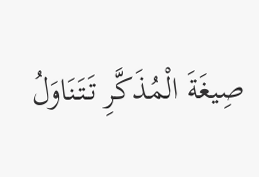صِيغَةَ الْمُذَكَّرِ تَتَنَاوَلُ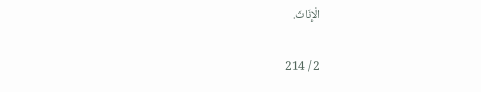الْإِنَاثَ.

2 / 214